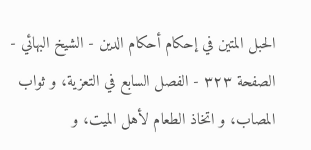الحبل المتين في إحكام أحكام الدين - الشیخ البهائي - الصفحة ٣٢٣ - الفصل السابع في التعزية، و ثواب المصاب، و اتخاذ الطعام لأهل الميت، و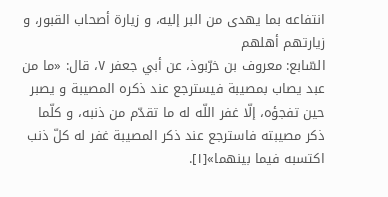انتفاعه بما يهدى من البر إليه، و زيارة أصحاب القبور، و زيارتهم أهلهم
السّابع: معروف بن خرّبوذ، عن أبي جعفر ٧، قال: «ما من عبد يصاب بمصيبة فيسترجع عند ذكره المصيبة و يصبر حين تفجؤه، إلّا غفر اللّه له ما تقدّم من ذنبه، و كلّما ذكر مصيبته فاسترجع عند ذكر المصيبة غفر له كلّ ذنب اكتسبه فيما بينهما»[١].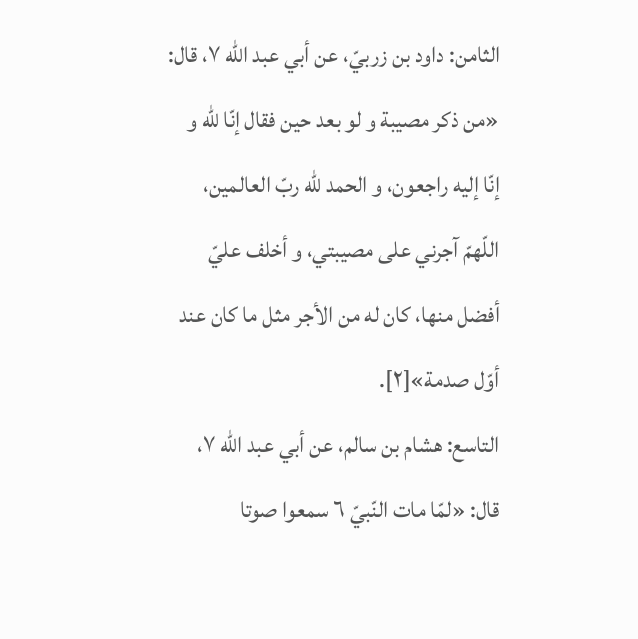الثامن: داود بن زربيّ، عن أبي عبد اللّه ٧، قال: «من ذكر مصيبة و لو بعد حين فقال إنّا للّه و إنّا إليه راجعون، و الحمد للّه ربّ العالمين، اللّهمّ آجرني على مصيبتي، و أخلف عليّ أفضل منها، كان له من الأجر مثل ما كان عند أوّل صدمة»[٢].
التاسع: هشام بن سالم، عن أبي عبد اللّه ٧، قال: «لمّا مات النّبيّ ٦ سمعوا صوتا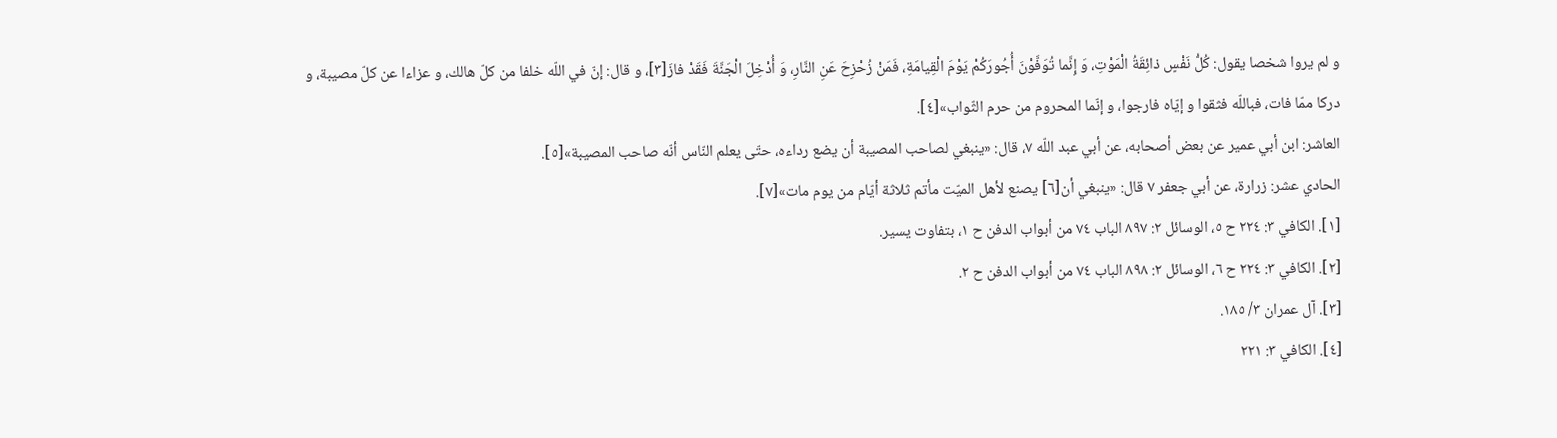و لم يروا شخصا يقول: كُلُّ نَفْسٍ ذائِقَةُ الْمَوْتِ، وَ إِنَّما تُوَفَّوْنَ أُجُورَكُمْ يَوْمَ الْقِيامَةِ، فَمَنْ زُحْزِحَ عَنِ النَّارِ، وَ أُدْخِلَ الْجَنَّةَ فَقَدْ فازَ[٣]، و قال: إنّ في اللّه خلفا من كلّ هالك، و عزاءا عن كلّ مصيبة، و دركا ممّا فات، فباللّه فثقوا و إيّاه فارجوا، و إنّما المحروم من حرم الثّواب»[٤].
العاشر: ابن أبي عمير عن بعض أصحابه، عن أبي عبد اللّه ٧، قال: «ينبغي لصاحب المصيبة أن يضع رداءه، حتّى يعلم النّاس أنّه صاحب المصيبة»[٥].
الحادي عشر: زرارة، عن أبي جعفر ٧ قال: «ينبغي أن[٦] يصنع لأهل الميّت مأتم ثلاثة أيّام من يوم مات»[٧].
[١]. الكافي ٣: ٢٢٤ ح ٥، الوسائل ٢: ٨٩٧ الباب ٧٤ من أبواب الدفن ح ١، بتفاوت يسير.
[٢]. الكافي ٣: ٢٢٤ ح ٦، الوسائل ٢: ٨٩٨ الباب ٧٤ من أبواب الدفن ح ٢.
[٣]. آل عمران ٣/ ١٨٥.
[٤]. الكافي ٣: ٢٢١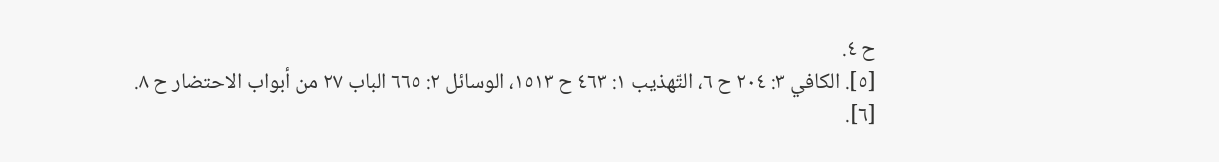ح ٤.
[٥]. الكافي ٣: ٢٠٤ ح ٦، التّهذيب ١: ٤٦٣ ح ١٥١٣، الوسائل ٢: ٦٦٥ الباب ٢٧ من أبواب الاحتضار ح ٨.
[٦].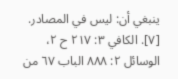ينبغي أن: ليس في المصادر.
[٧]. الكافي ٣: ٢١٧ ح ٢، الوسائل ٢: ٨٨٨ الباب ٦٧ من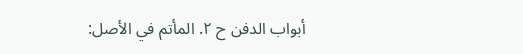أبواب الدفن ح ٢. المأتم في الأصل: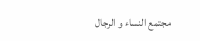مجتمع النساء و الرجال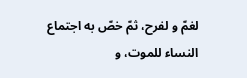لغمّ و لفرح، ثمّ خصّ به اجتماع النساء للموت، و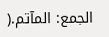الجمع: المآتم.(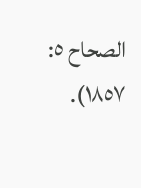الصحاح ٥: ١٨٥٧).